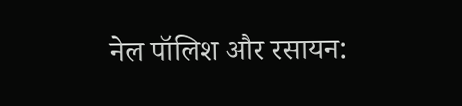नेल पॉलिश और रसायन: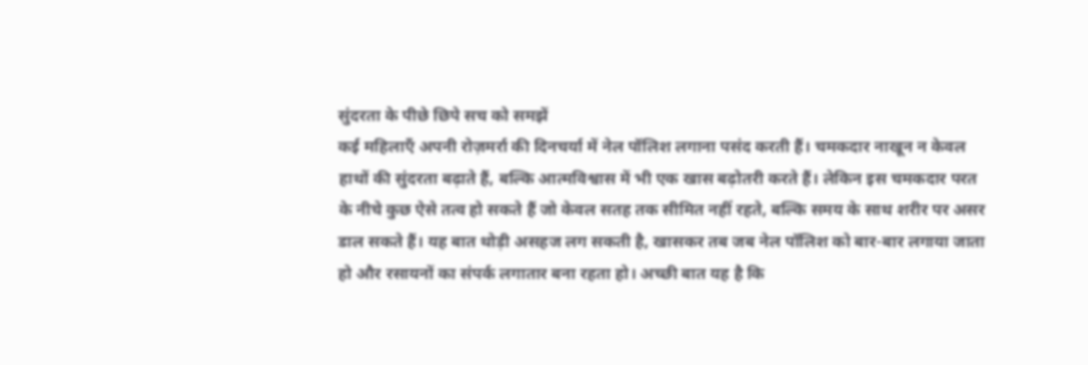सुंदरता के पीछे छिपे सच को समझें
कई महिलाएँ अपनी रोज़मर्रा की दिनचर्या में नेल पॉलिश लगाना पसंद करती हैं। चमकदार नाखून न केवल हाथों की सुंदरता बढ़ाते हैं, बल्कि आत्मविश्वास में भी एक खास बढ़ोतरी करते हैं। लेकिन इस चमकदार परत के नीचे कुछ ऐसे तत्व हो सकते हैं जो केवल सतह तक सीमित नहीं रहते, बल्कि समय के साथ शरीर पर असर डाल सकते हैं। यह बात थोड़ी असहज लग सकती है, खासकर तब जब नेल पॉलिश को बार-बार लगाया जाता हो और रसायनों का संपर्क लगातार बना रहता हो। अच्छी बात यह है कि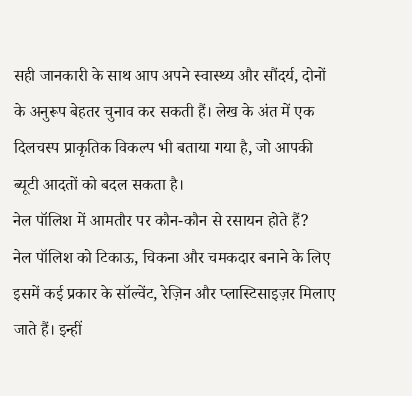सही जानकारी के साथ आप अपने स्वास्थ्य और सौंदर्य, दोनों के अनुरूप बेहतर चुनाव कर सकती हैं। लेख के अंत में एक दिलचस्प प्राकृतिक विकल्प भी बताया गया है, जो आपकी ब्यूटी आदतों को बदल सकता है।
नेल पॉलिश में आमतौर पर कौन-कौन से रसायन होते हैं?
नेल पॉलिश को टिकाऊ, चिकना और चमकदार बनाने के लिए इसमें कई प्रकार के सॉल्वेंट, रेज़िन और प्लास्टिसाइज़र मिलाए जाते हैं। इन्हीं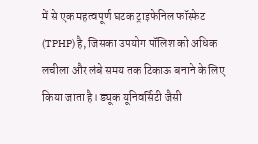में से एक महत्वपूर्ण घटक ट्राइफेनिल फॉस्फेट (TPHP) है, जिसका उपयोग पॉलिश को अधिक लचीला और लंबे समय तक टिकाऊ बनाने के लिए किया जाता है। ड्यूक यूनिवर्सिटी जैसी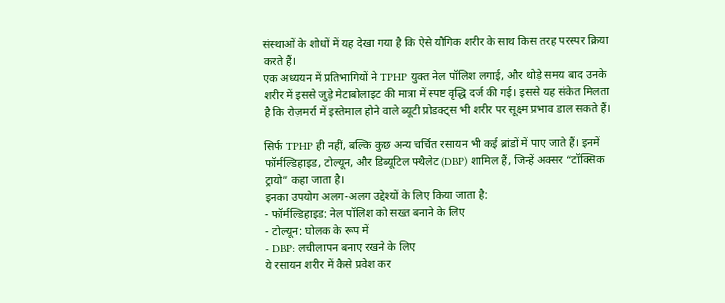संस्थाओं के शोधों में यह देखा गया है कि ऐसे यौगिक शरीर के साथ किस तरह परस्पर क्रिया करते हैं।
एक अध्ययन में प्रतिभागियों ने TPHP युक्त नेल पॉलिश लगाई, और थोड़े समय बाद उनके शरीर में इससे जुड़े मेटाबोलाइट की मात्रा में स्पष्ट वृद्धि दर्ज की गई। इससे यह संकेत मिलता है कि रोज़मर्रा में इस्तेमाल होने वाले ब्यूटी प्रोडक्ट्स भी शरीर पर सूक्ष्म प्रभाव डाल सकते हैं।

सिर्फ TPHP ही नहीं, बल्कि कुछ अन्य चर्चित रसायन भी कई ब्रांडों में पाए जाते हैं। इनमें फॉर्मल्डिहाइड, टोल्यून, और डिब्यूटिल फ्थैलेट (DBP) शामिल हैं, जिन्हें अक्सर “टॉक्सिक ट्रायो” कहा जाता है।
इनका उपयोग अलग-अलग उद्देश्यों के लिए किया जाता है:
- फॉर्मल्डिहाइड: नेल पॉलिश को सख्त बनाने के लिए
- टोल्यून: घोलक के रूप में
- DBP: लचीलापन बनाए रखने के लिए
ये रसायन शरीर में कैसे प्रवेश कर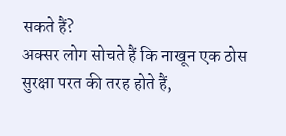सकते हैं?
अक्सर लोग सोचते हैं कि नाखून एक ठोस सुरक्षा परत की तरह होते हैं,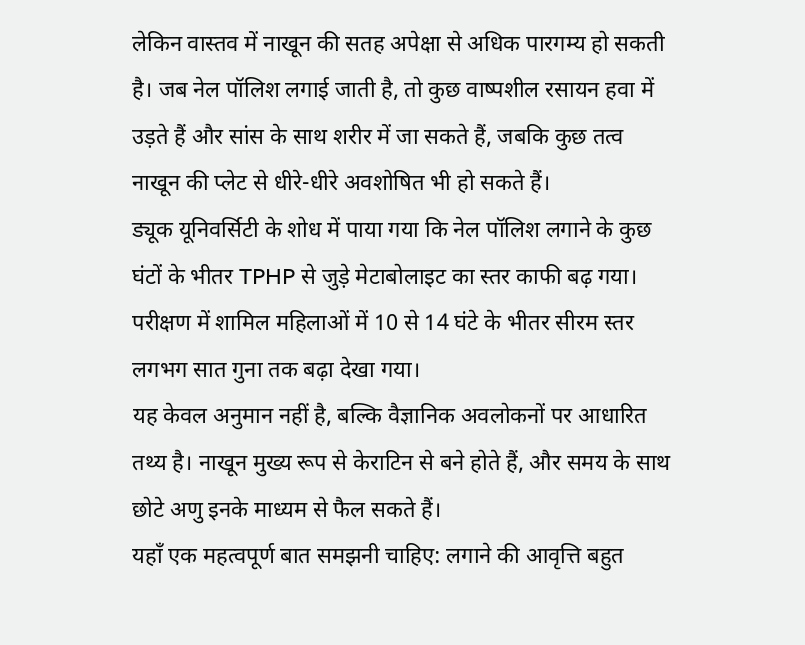लेकिन वास्तव में नाखून की सतह अपेक्षा से अधिक पारगम्य हो सकती है। जब नेल पॉलिश लगाई जाती है, तो कुछ वाष्पशील रसायन हवा में उड़ते हैं और सांस के साथ शरीर में जा सकते हैं, जबकि कुछ तत्व नाखून की प्लेट से धीरे-धीरे अवशोषित भी हो सकते हैं।
ड्यूक यूनिवर्सिटी के शोध में पाया गया कि नेल पॉलिश लगाने के कुछ घंटों के भीतर TPHP से जुड़े मेटाबोलाइट का स्तर काफी बढ़ गया। परीक्षण में शामिल महिलाओं में 10 से 14 घंटे के भीतर सीरम स्तर लगभग सात गुना तक बढ़ा देखा गया।
यह केवल अनुमान नहीं है, बल्कि वैज्ञानिक अवलोकनों पर आधारित तथ्य है। नाखून मुख्य रूप से केराटिन से बने होते हैं, और समय के साथ छोटे अणु इनके माध्यम से फैल सकते हैं।
यहाँ एक महत्वपूर्ण बात समझनी चाहिए: लगाने की आवृत्ति बहुत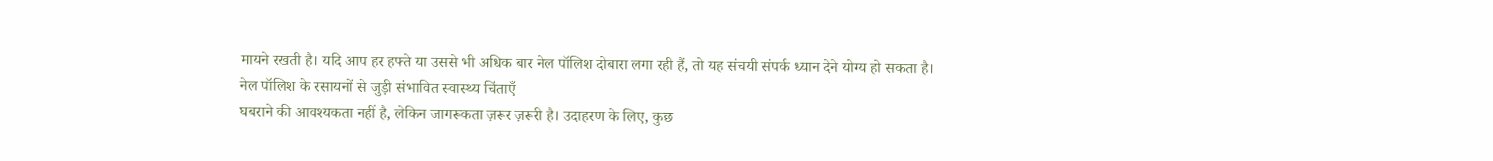मायने रखती है। यदि आप हर हफ्ते या उससे भी अधिक बार नेल पॉलिश दोबारा लगा रही हैं, तो यह संचयी संपर्क ध्यान देने योग्य हो सकता है।
नेल पॉलिश के रसायनों से जुड़ी संभावित स्वास्थ्य चिंताएँ
घबराने की आवश्यकता नहीं है, लेकिन जागरूकता ज़रूर ज़रूरी है। उदाहरण के लिए, कुछ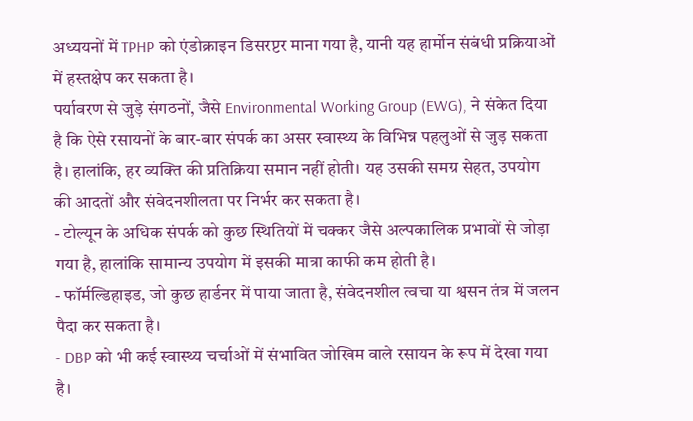अध्ययनों में TPHP को एंडोक्राइन डिसरप्टर माना गया है, यानी यह हार्मोन संबंधी प्रक्रियाओं में हस्तक्षेप कर सकता है।
पर्यावरण से जुड़े संगठनों, जैसे Environmental Working Group (EWG), ने संकेत दिया है कि ऐसे रसायनों के बार-बार संपर्क का असर स्वास्थ्य के विभिन्न पहलुओं से जुड़ सकता है। हालांकि, हर व्यक्ति की प्रतिक्रिया समान नहीं होती। यह उसकी समग्र सेहत, उपयोग की आदतों और संवेदनशीलता पर निर्भर कर सकता है।
- टोल्यून के अधिक संपर्क को कुछ स्थितियों में चक्कर जैसे अल्पकालिक प्रभावों से जोड़ा गया है, हालांकि सामान्य उपयोग में इसकी मात्रा काफी कम होती है।
- फॉर्मल्डिहाइड, जो कुछ हार्डनर में पाया जाता है, संवेदनशील त्वचा या श्वसन तंत्र में जलन पैदा कर सकता है।
- DBP को भी कई स्वास्थ्य चर्चाओं में संभावित जोखिम वाले रसायन के रूप में देखा गया है।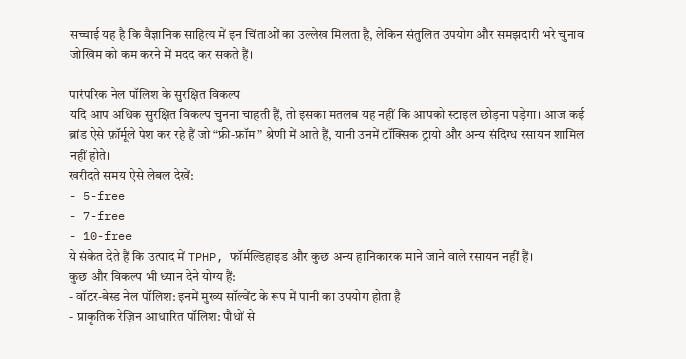सच्चाई यह है कि वैज्ञानिक साहित्य में इन चिंताओं का उल्लेख मिलता है, लेकिन संतुलित उपयोग और समझदारी भरे चुनाव जोखिम को कम करने में मदद कर सकते हैं।

पारंपरिक नेल पॉलिश के सुरक्षित विकल्प
यदि आप अधिक सुरक्षित विकल्प चुनना चाहती हैं, तो इसका मतलब यह नहीं कि आपको स्टाइल छोड़ना पड़ेगा। आज कई ब्रांड ऐसे फ़ॉर्मूले पेश कर रहे हैं जो “फ्री-फ्रॉम” श्रेणी में आते हैं, यानी उनमें टॉक्सिक ट्रायो और अन्य संदिग्ध रसायन शामिल नहीं होते।
खरीदते समय ऐसे लेबल देखें:
- 5-free
- 7-free
- 10-free
ये संकेत देते हैं कि उत्पाद में TPHP, फॉर्मल्डिहाइड और कुछ अन्य हानिकारक माने जाने वाले रसायन नहीं हैं।
कुछ और विकल्प भी ध्यान देने योग्य हैं:
- वॉटर-बेस्ड नेल पॉलिश: इनमें मुख्य सॉल्वेंट के रूप में पानी का उपयोग होता है
- प्राकृतिक रेज़िन आधारित पॉलिश: पौधों से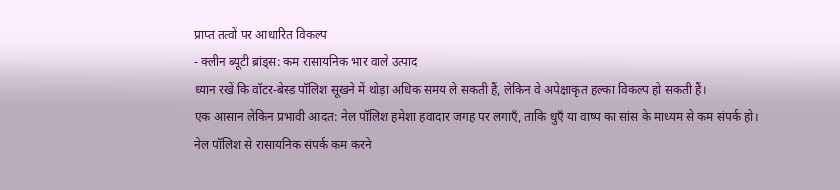प्राप्त तत्वों पर आधारित विकल्प
- क्लीन ब्यूटी ब्रांड्स: कम रासायनिक भार वाले उत्पाद
ध्यान रखें कि वॉटर-बेस्ड पॉलिश सूखने में थोड़ा अधिक समय ले सकती हैं, लेकिन वे अपेक्षाकृत हल्का विकल्प हो सकती हैं।
एक आसान लेकिन प्रभावी आदत: नेल पॉलिश हमेशा हवादार जगह पर लगाएँ, ताकि धुएँ या वाष्प का सांस के माध्यम से कम संपर्क हो।
नेल पॉलिश से रासायनिक संपर्क कम करने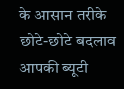के आसान तरीके
छोटे-छोटे बदलाव आपकी ब्यूटी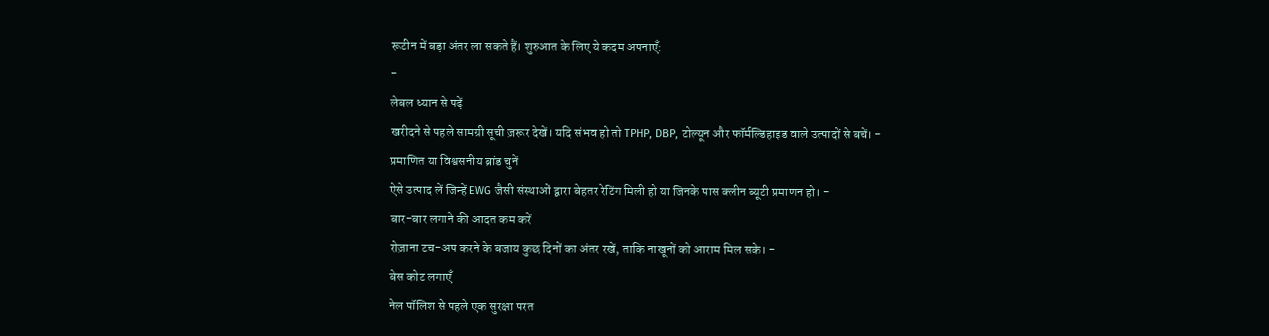रूटीन में बड़ा अंतर ला सकते हैं। शुरुआत के लिए ये कदम अपनाएँ:
-
लेबल ध्यान से पढ़ें
खरीदने से पहले सामग्री सूची ज़रूर देखें। यदि संभव हो तो TPHP, DBP, टोल्यून और फॉर्मल्डिहाइड वाले उत्पादों से बचें। -
प्रमाणित या विश्वसनीय ब्रांड चुनें
ऐसे उत्पाद लें जिन्हें EWG जैसी संस्थाओं द्वारा बेहतर रेटिंग मिली हो या जिनके पास क्लीन ब्यूटी प्रमाणन हो। -
बार-बार लगाने की आदत कम करें
रोज़ाना टच-अप करने के बजाय कुछ दिनों का अंतर रखें, ताकि नाखूनों को आराम मिल सके। -
बेस कोट लगाएँ
नेल पॉलिश से पहले एक सुरक्षा परत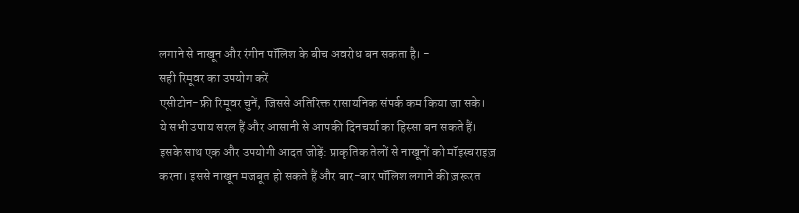लगाने से नाखून और रंगीन पॉलिश के बीच अवरोध बन सकता है। -
सही रिमूवर का उपयोग करें
एसीटोन-फ्री रिमूवर चुनें, जिससे अतिरिक्त रासायनिक संपर्क कम किया जा सके।
ये सभी उपाय सरल हैं और आसानी से आपकी दिनचर्या का हिस्सा बन सकते हैं।
इसके साथ एक और उपयोगी आदत जोड़ें: प्राकृतिक तेलों से नाखूनों को मॉइस्चराइज़ करना। इससे नाखून मजबूत हो सकते हैं और बार-बार पॉलिश लगाने की ज़रूरत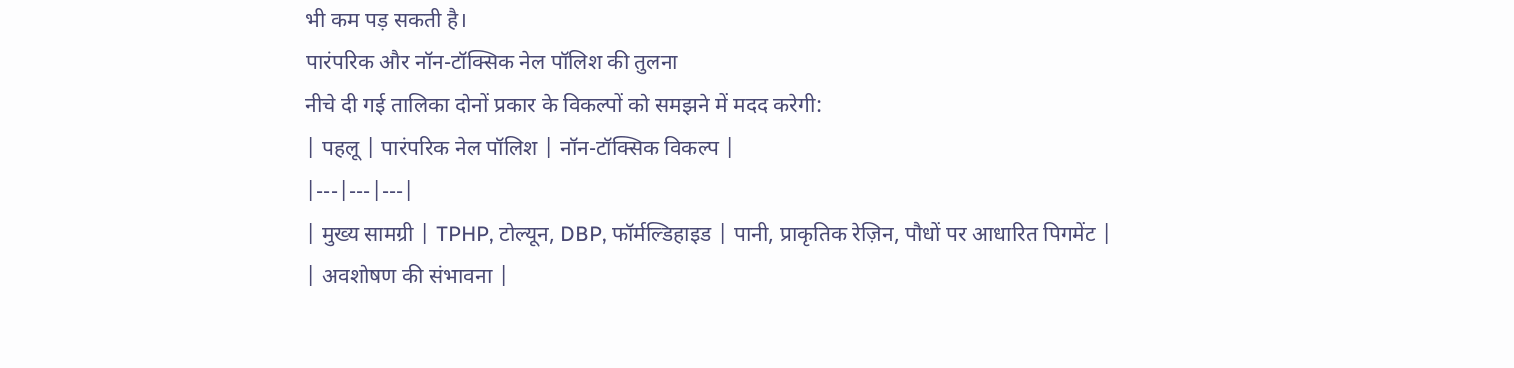भी कम पड़ सकती है।
पारंपरिक और नॉन-टॉक्सिक नेल पॉलिश की तुलना
नीचे दी गई तालिका दोनों प्रकार के विकल्पों को समझने में मदद करेगी:
| पहलू | पारंपरिक नेल पॉलिश | नॉन-टॉक्सिक विकल्प |
|---|---|---|
| मुख्य सामग्री | TPHP, टोल्यून, DBP, फॉर्मल्डिहाइड | पानी, प्राकृतिक रेज़िन, पौधों पर आधारित पिगमेंट |
| अवशोषण की संभावना |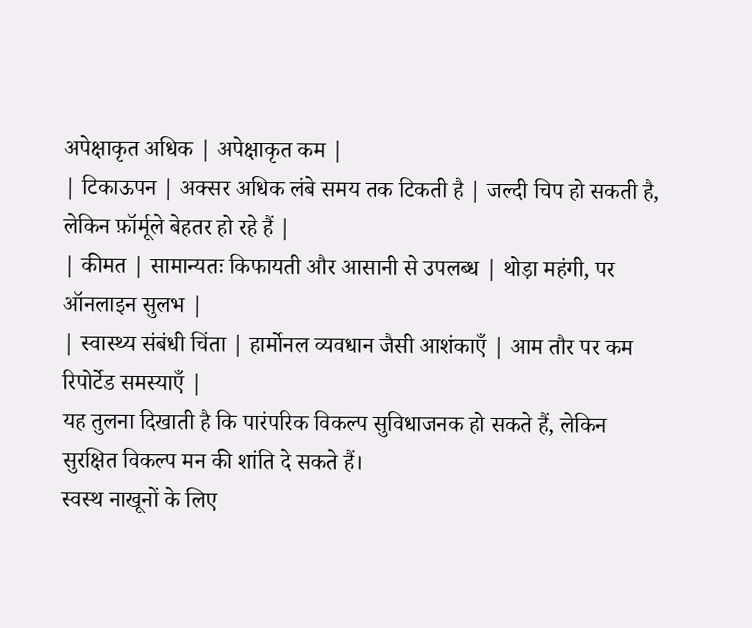अपेक्षाकृत अधिक | अपेक्षाकृत कम |
| टिकाऊपन | अक्सर अधिक लंबे समय तक टिकती है | जल्दी चिप हो सकती है, लेकिन फ़ॉर्मूले बेहतर हो रहे हैं |
| कीमत | सामान्यतः किफायती और आसानी से उपलब्ध | थोड़ा महंगी, पर ऑनलाइन सुलभ |
| स्वास्थ्य संबंधी चिंता | हार्मोनल व्यवधान जैसी आशंकाएँ | आम तौर पर कम रिपोर्टेड समस्याएँ |
यह तुलना दिखाती है कि पारंपरिक विकल्प सुविधाजनक हो सकते हैं, लेकिन सुरक्षित विकल्प मन की शांति दे सकते हैं।
स्वस्थ नाखूनों के लिए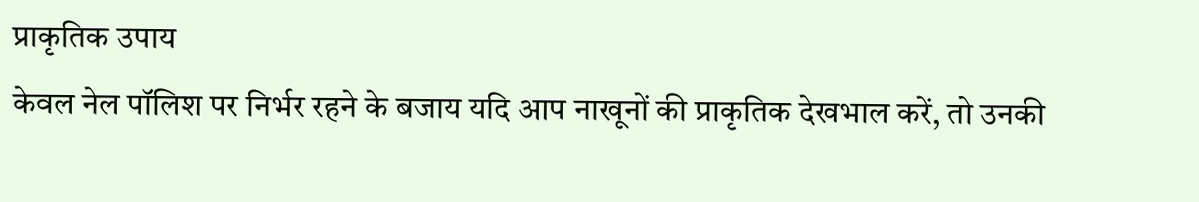प्राकृतिक उपाय
केवल नेल पॉलिश पर निर्भर रहने के बजाय यदि आप नाखूनों की प्राकृतिक देखभाल करें, तो उनकी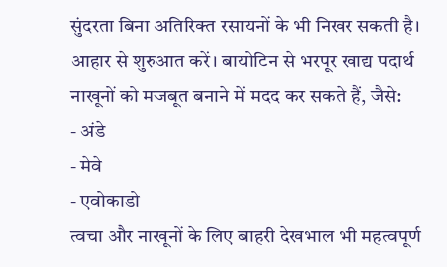सुंदरता बिना अतिरिक्त रसायनों के भी निखर सकती है।
आहार से शुरुआत करें। बायोटिन से भरपूर खाद्य पदार्थ नाखूनों को मजबूत बनाने में मदद कर सकते हैं, जैसे:
- अंडे
- मेवे
- एवोकाडो
त्वचा और नाखूनों के लिए बाहरी देखभाल भी महत्वपूर्ण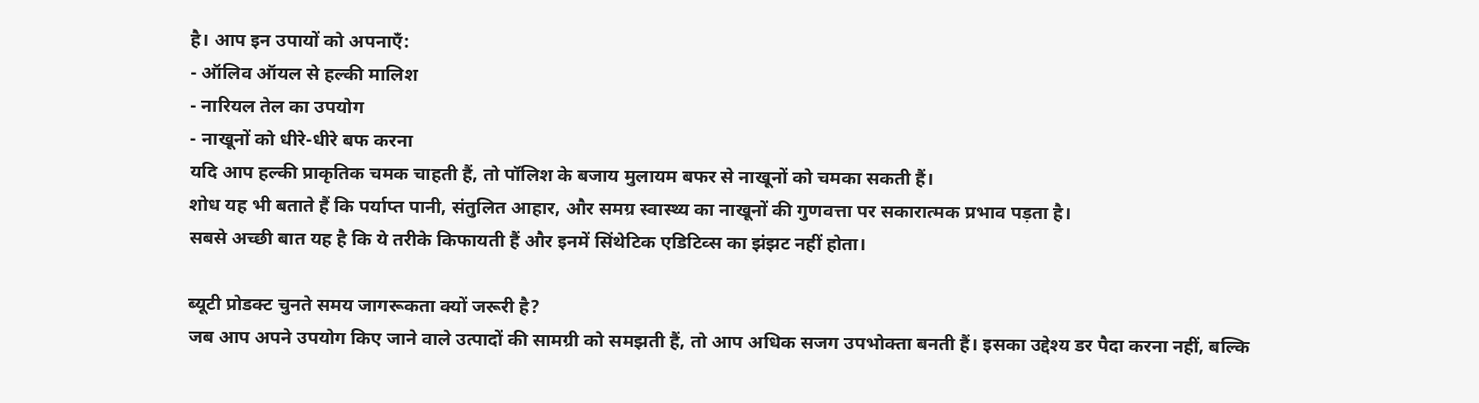है। आप इन उपायों को अपनाएँ:
- ऑलिव ऑयल से हल्की मालिश
- नारियल तेल का उपयोग
- नाखूनों को धीरे-धीरे बफ करना
यदि आप हल्की प्राकृतिक चमक चाहती हैं, तो पॉलिश के बजाय मुलायम बफर से नाखूनों को चमका सकती हैं।
शोध यह भी बताते हैं कि पर्याप्त पानी, संतुलित आहार, और समग्र स्वास्थ्य का नाखूनों की गुणवत्ता पर सकारात्मक प्रभाव पड़ता है।
सबसे अच्छी बात यह है कि ये तरीके किफायती हैं और इनमें सिंथेटिक एडिटिव्स का झंझट नहीं होता।

ब्यूटी प्रोडक्ट चुनते समय जागरूकता क्यों जरूरी है?
जब आप अपने उपयोग किए जाने वाले उत्पादों की सामग्री को समझती हैं, तो आप अधिक सजग उपभोक्ता बनती हैं। इसका उद्देश्य डर पैदा करना नहीं, बल्कि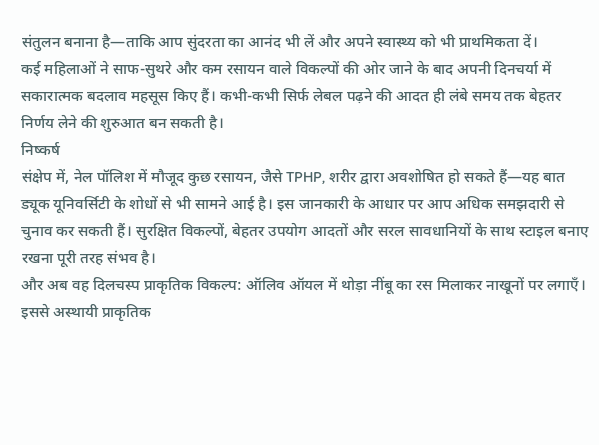संतुलन बनाना है—ताकि आप सुंदरता का आनंद भी लें और अपने स्वास्थ्य को भी प्राथमिकता दें।
कई महिलाओं ने साफ-सुथरे और कम रसायन वाले विकल्पों की ओर जाने के बाद अपनी दिनचर्या में सकारात्मक बदलाव महसूस किए हैं। कभी-कभी सिर्फ लेबल पढ़ने की आदत ही लंबे समय तक बेहतर निर्णय लेने की शुरुआत बन सकती है।
निष्कर्ष
संक्षेप में, नेल पॉलिश में मौजूद कुछ रसायन, जैसे TPHP, शरीर द्वारा अवशोषित हो सकते हैं—यह बात ड्यूक यूनिवर्सिटी के शोधों से भी सामने आई है। इस जानकारी के आधार पर आप अधिक समझदारी से चुनाव कर सकती हैं। सुरक्षित विकल्पों, बेहतर उपयोग आदतों और सरल सावधानियों के साथ स्टाइल बनाए रखना पूरी तरह संभव है।
और अब वह दिलचस्प प्राकृतिक विकल्प: ऑलिव ऑयल में थोड़ा नींबू का रस मिलाकर नाखूनों पर लगाएँ। इससे अस्थायी प्राकृतिक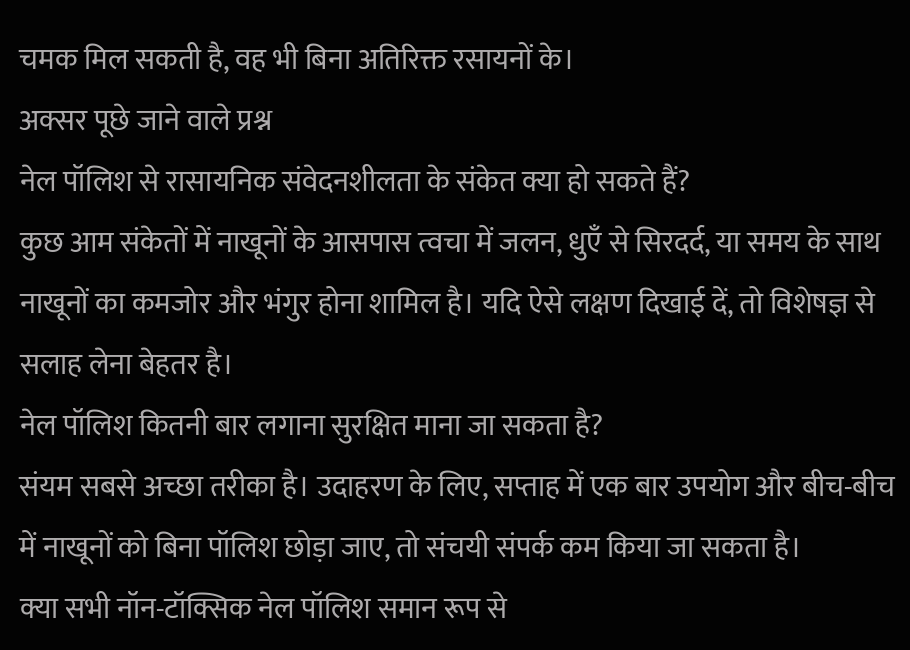चमक मिल सकती है, वह भी बिना अतिरिक्त रसायनों के।
अक्सर पूछे जाने वाले प्रश्न
नेल पॉलिश से रासायनिक संवेदनशीलता के संकेत क्या हो सकते हैं?
कुछ आम संकेतों में नाखूनों के आसपास त्वचा में जलन, धुएँ से सिरदर्द, या समय के साथ नाखूनों का कमजोर और भंगुर होना शामिल है। यदि ऐसे लक्षण दिखाई दें, तो विशेषज्ञ से सलाह लेना बेहतर है।
नेल पॉलिश कितनी बार लगाना सुरक्षित माना जा सकता है?
संयम सबसे अच्छा तरीका है। उदाहरण के लिए, सप्ताह में एक बार उपयोग और बीच-बीच में नाखूनों को बिना पॉलिश छोड़ा जाए, तो संचयी संपर्क कम किया जा सकता है।
क्या सभी नॉन-टॉक्सिक नेल पॉलिश समान रूप से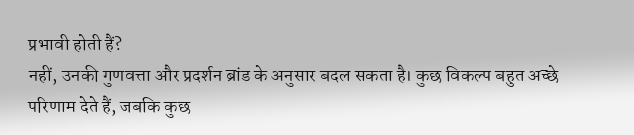प्रभावी होती हैं?
नहीं, उनकी गुणवत्ता और प्रदर्शन ब्रांड के अनुसार बदल सकता है। कुछ विकल्प बहुत अच्छे परिणाम देते हैं, जबकि कुछ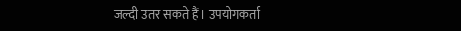जल्दी उतर सकते हैं। उपयोगकर्ता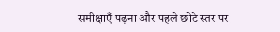समीक्षाएँ पढ़ना और पहले छोटे स्तर पर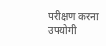परीक्षण करना उपयोगी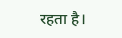रहता है।